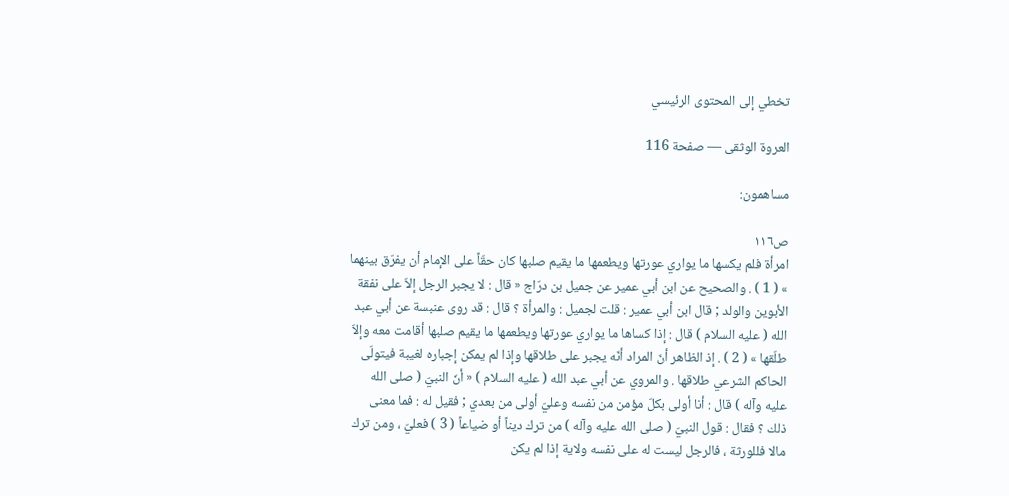تخطي إلى المحتوى الرئيسي

العروة الوثقى — صفحة 116

مساهمون:

ص١١٦
امرأة فلم يكسها ما يواري عورتها ويطعمها ما يقيم صلبها كان حقّاً على الإمام أن يفرّق بينهما » ( 1 ) . والصحيح عن ابن أبي عمير عن جميل بن درّاج « قال : لا يجبر الرجل إلاّ على نفقة الأبوين والولد ; قال ابن أبي عمير : قلت لجميل : والمرأة ؟ قال : قد روى عنبسة عن أبي عبد الله ( عليه السلام ) قال : إذا كساها ما يواري عورتها ويطعمها ما يقيم صلبها أقامت معه وإلاّ طلّقها » ( 2 ) . إذ الظاهر أنّ المراد أنّه يجبر على طلاقها وإذا لم يمكن إجباره لغيبة فيتولّى الحاكم الشرعي طلاقها . والمروي عن أبي عبد الله ( عليه السلام ) « أنّ النبيّ ( صلى الله عليه وآله ) قال : أنا أولى بكلّ مؤمن من نفسه وعليّ أولى من بعدي ; فقيل له : فما معنى ذلك ؟ فقال : قول النبيّ ( صلى الله عليه وآله ) من ترك ديناً أو ضياعاً ( 3 ) فعليّ ، ومن ترك مالا فللورثة ، فالرجل ليست له على نفسه ولاية إذا لم يكن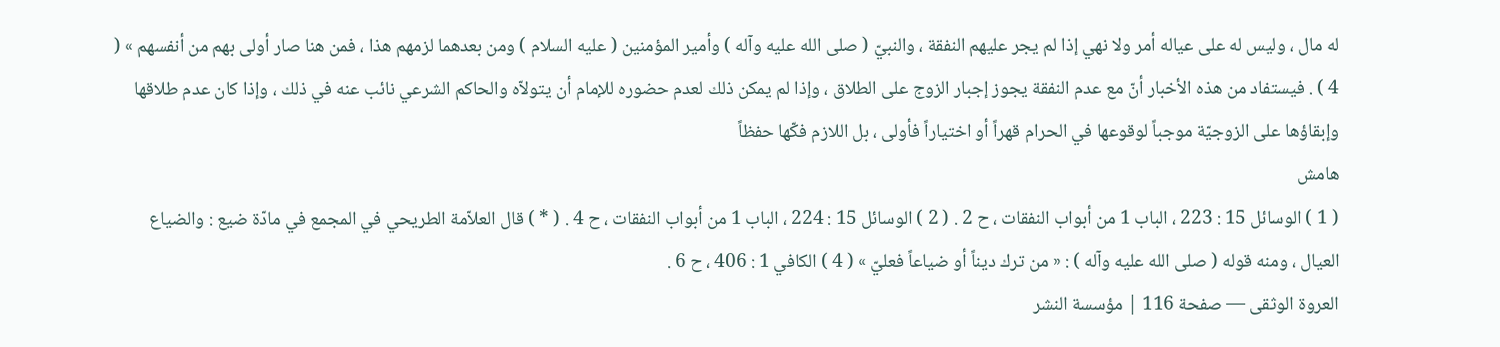له مال ، وليس له على عياله أمر ولا نهي إذا لم يجر عليهم النفقة ، والنبيّ ( صلى الله عليه وآله ) وأمير المؤمنين ( عليه السلام ) ومن بعدهما لزمهم هذا ، فمن هنا صار أولى بهم من أنفسهم » ( 4 ) . فيستفاد من هذه الأخبار أنّ مع عدم النفقة يجوز إجبار الزوج على الطلاق ، وإذا لم يمكن ذلك لعدم حضوره للإمام أن يتولاّه والحاكم الشرعي نائب عنه في ذلك ، وإذا كان عدم طلاقها وإبقاؤها على الزوجيّة موجباً لوقوعها في الحرام قهراً أو اختياراً فأولى ، بل اللازم فكّها حفظاً
هامش
( 1 ) الوسائل 15 : 223 ، الباب 1 من أبواب النفقات ، ح 2 . ( 2 ) الوسائل 15 : 224 ، الباب 1 من أبواب النفقات ، ح 4 . ( * ) قال العلاّمة الطريحي في المجمع في مادّة ضيع : والضياع العيال ، ومنه قوله ( صلى الله عليه وآله ) : « من ترك ديناً أو ضياعاً فعليّ » ( 4 ) الكافي 1 : 406 ، ح 6 .
العروة الوثقى — صفحة 116 | مؤسسة النشر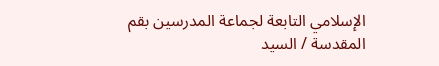الإسلامي التابعة لجماعة المدرسين بقم المقدسة / السيد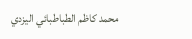محمد كاظم الطباطبائي اليزدي